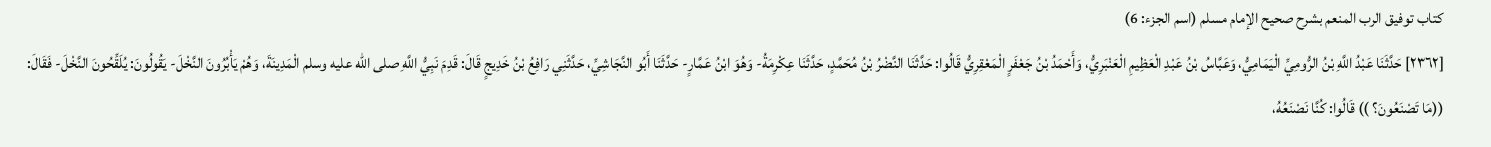كتاب توفيق الرب المنعم بشرح صحيح الإمام مسلم (اسم الجزء: 6)
[٢٣٦٢] حَدَّثَنَا عَبْدُ اللَّهِ بْنُ الرُّومِيِّ الْيَمَامِيُّ، وَعَبَّاسُ بْنُ عَبْدِ الْعَظِيمِ الْعَنْبَرِيُّ، وَأَحْمَدُ بْنُ جَعْفَرٍ الْمَعْقِرِيُّ قَالُوا: حَدَّثَنَا النَّضْرُ بْنُ مُحَمَّدٍ، حَدَّثَنَا عِكْرِمَةُ- وَهُوَ ابْنُ عَمَّارٍ- حَدَّثَنَا أَبُو النَّجَاشِيِّ، حَدَّثَنِي رَافِعُ بْنُ خَدِيجٍ قَالَ: قَدِمَ نَبِيُّ اللَّهِ صلى الله عليه وسلم الْمَدِينَةَ، وَهُمْ يَأْبُرُونَ النَّخْلَ- يَقُولُونَ: يُلَقِّحُونَ النَّخْلَ- فَقَالَ: ((مَا تَصْنَعُونَ؟ )) قَالُوا: كُنَّا نَصْنَعُهُ،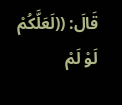قَالَ: ((لَعَلَّكُمْ لَوْ لَمْ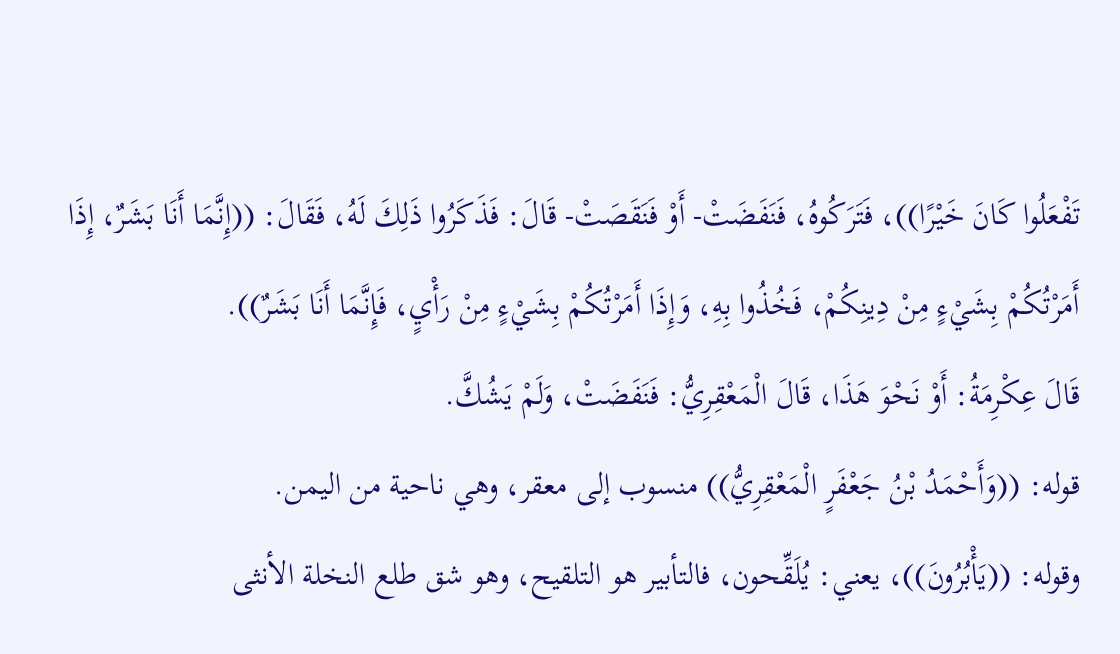تَفْعَلُوا كَانَ خَيْرًا))، فَتَرَكُوهُ، فَنَفَضَتْ- أَوْ فَنَقَصَتْ- قَالَ: فَذَكَرُوا ذَلِكَ لَهُ، فَقَالَ: ((إِنَّمَا أَنَا بَشَرٌ، إِذَا أَمَرْتُكُمْ بِشَيْءٍ مِنْ دِينِكُمْ، فَخُذُوا بِهِ، وَإِذَا أَمَرْتُكُمْ بِشَيْءٍ مِنْ رَأْيٍ، فَإِنَّمَا أَنَا بَشَرٌ)).
قَالَ عِكْرِمَةُ: أَوْ نَحْوَ هَذَا، قَالَ الْمَعْقِرِيُّ: فَنَفَضَتْ، وَلَمْ يَشُكَّ.
قوله: ((وَأَحْمَدُ بْنُ جَعْفَرٍ الْمَعْقِرِيُّ)) منسوب إلى معقر، وهي ناحية من اليمن.
وقوله: ((يَأْبُرُونَ))، يعني: يُلَقِّحون، فالتأبير هو التلقيح، وهو شق طلع النخلة الأنثى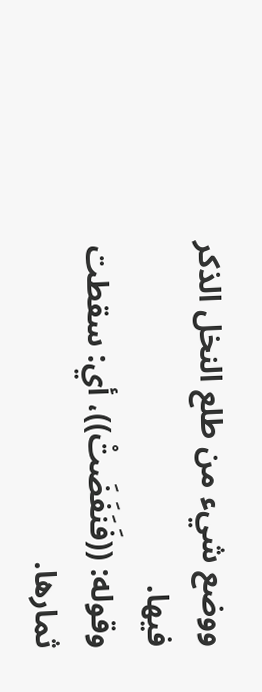ووضع شيء من طلع النخل الذكر فيها.
وقوله: ((فَنَفَضَتْ))، أي: سقطت ثمارها.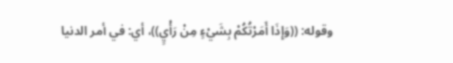وقوله: ((وَإِذَا أَمَرْتُكُمْ بِشَيْءٍ مِنْ رَأْيٍ))، أي: في أمر الدنيا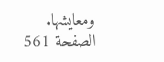ومعايشها.
الصفحة 561